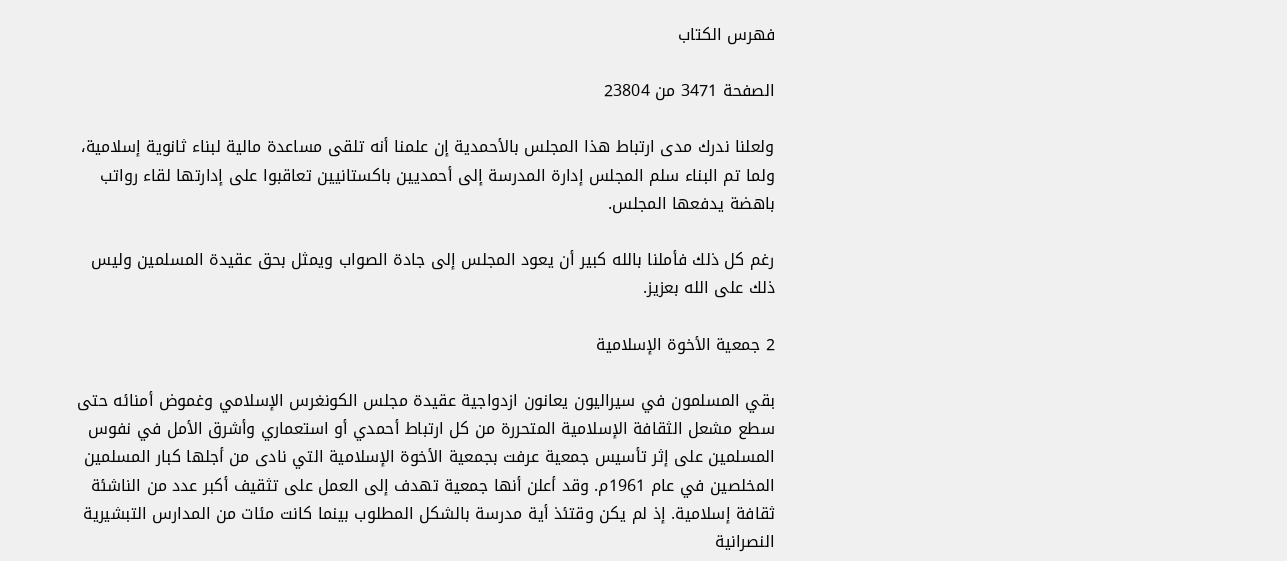فهرس الكتاب

الصفحة 3471 من 23804

ولعلنا ندرك مدى ارتباط هذا المجلس بالأحمدية إن علمنا أنه تلقى مساعدة مالية لبناء ثانوية إسلامية، ولما تم البناء سلم المجلس إدارة المدرسة إلى أحمديين باكستانيين تعاقبوا على إدارتها لقاء رواتب باهضة يدفعها المجلس.

رغم كل ذلك فأملنا بالله كبير أن يعود المجلس إلى جادة الصواب ويمثل بحق عقيدة المسلمين وليس ذلك على الله بعزيز.

2 جمعية الأخوة الإسلامية

بقي المسلمون في سيراليون يعانون ازدواجية عقيدة مجلس الكونغرس الإسلامي وغموض أمنائه حتى سطع مشعل الثقافة الإسلامية المتحررة من كل ارتباط أحمدي أو استعماري وأشرق الأمل في نفوس المسلمين على إثر تأسيس جمعية عرفت بجمعية الأخوة الإسلامية التي نادى من أجلها كبار المسلمين المخلصين في عام 1961م. وقد أعلن أنها جمعية تهدف إلى العمل على تثقيف أكبر عدد من الناشئة ثقافة إسلامية. إذ لم يكن وقتئذ أية مدرسة بالشكل المطلوب بينما كانت مئات من المدارس التبشيرية النصرانية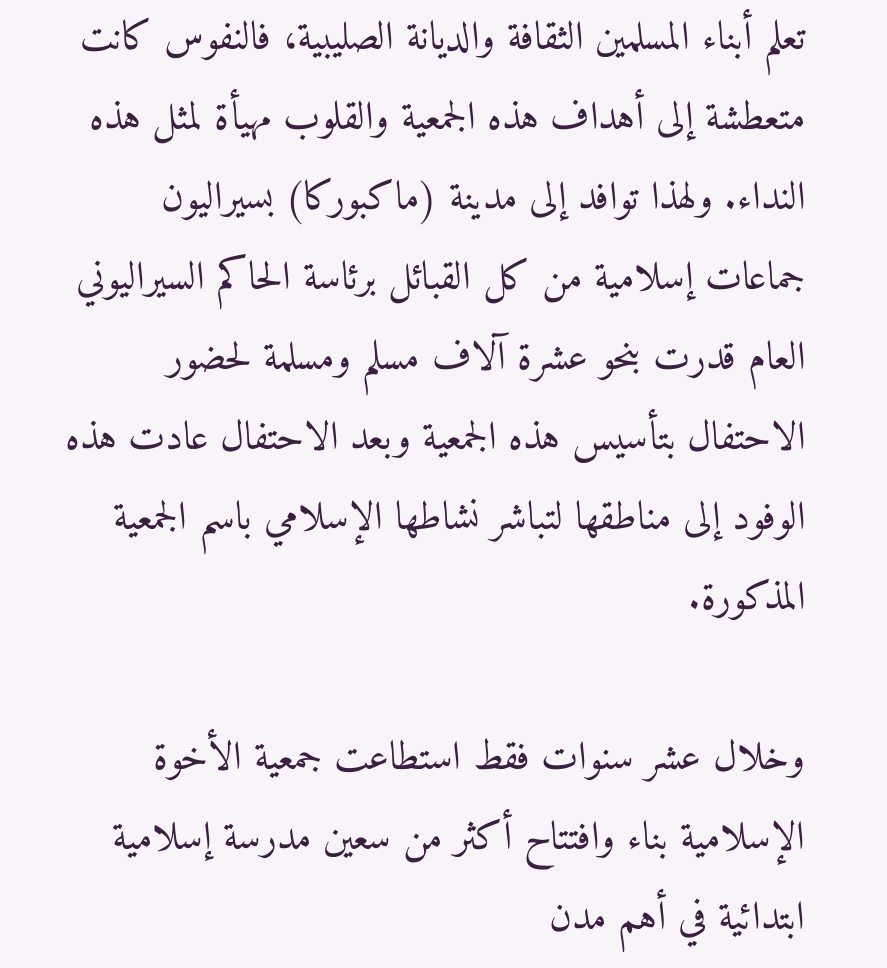تعلم أبناء المسلمين الثقافة والديانة الصليبية، فالنفوس كانت متعطشة إلى أهداف هذه الجمعية والقلوب مهيأة لمثل هذه النداء. ولهذا توافد إلى مدينة (ماكبوركا) بسيراليون جماعات إسلامية من كل القبائل برئاسة الحاكم السيراليوني العام قدرت بنحو عشرة آلاف مسلم ومسلمة لحضور الاحتفال بتأسيس هذه الجمعية وبعد الاحتفال عادت هذه الوفود إلى مناطقها لتباشر نشاطها الإسلامي باسم الجمعية المذكورة.

وخلال عشر سنوات فقط استطاعت جمعية الأخوة الإسلامية بناء وافتتاح أكثر من سعين مدرسة إسلامية ابتدائية في أهم مدن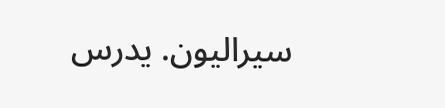سيراليون. يدرس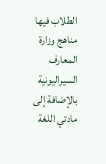الطلاب فيها مناهج وزارة المعارف السيراليونية بالإضافة إلى مادتي اللغة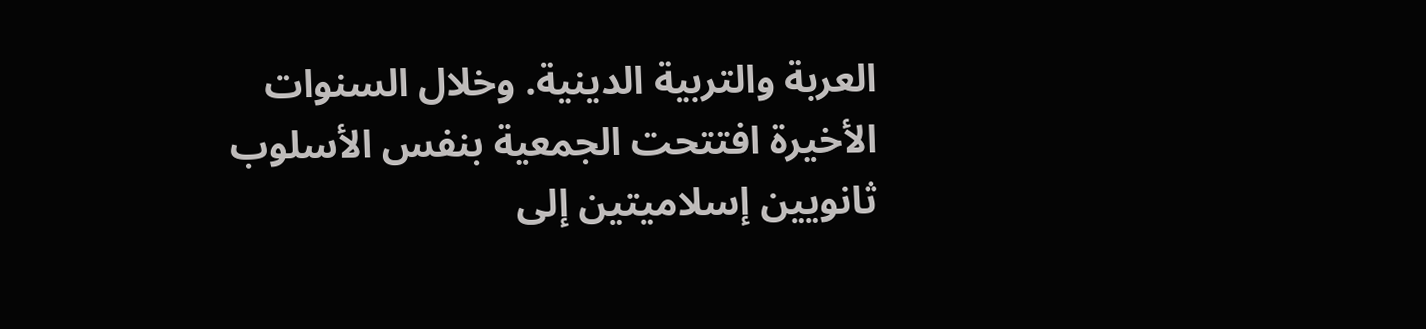العربة والتربية الدينية. وخلال السنوات الأخيرة افتتحت الجمعية بنفس الأسلوب ثانويين إسلاميتين إلى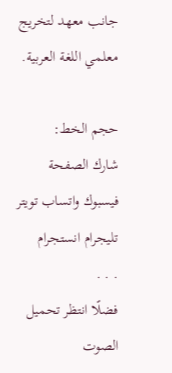جانب معهد لتخريج معلمي اللغة العربية.

حجم الخط:
شارك الصفحة
فيسبوك واتساب تويتر تليجرام انستجرام
. . .
فضلًا انتظر تحميل الصوت